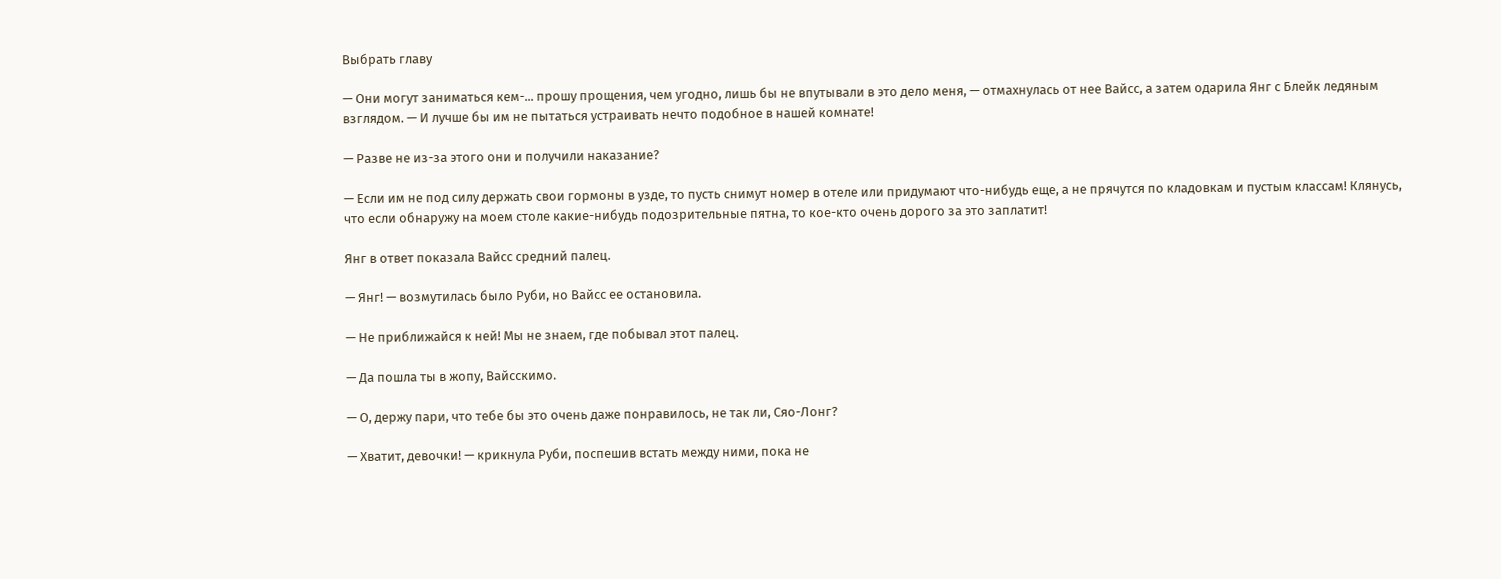Выбрать главу

— Они могут заниматься кем-... прошу прощения, чем угодно, лишь бы не впутывали в это дело меня, — отмахнулась от нее Вайсс, а затем одарила Янг с Блейк ледяным взглядом. — И лучше бы им не пытаться устраивать нечто подобное в нашей комнате!

— Разве не из-за этого они и получили наказание?

— Если им не под силу держать свои гормоны в узде, то пусть снимут номер в отеле или придумают что-нибудь еще, а не прячутся по кладовкам и пустым классам! Клянусь, что если обнаружу на моем столе какие-нибудь подозрительные пятна, то кое-кто очень дорого за это заплатит!

Янг в ответ показала Вайсс средний палец.

— Янг! — возмутилась было Руби, но Вайсс ее остановила.

— Не приближайся к ней! Мы не знаем, где побывал этот палец.

— Да пошла ты в жопу, Вайсскимо.

— О, держу пари, что тебе бы это очень даже понравилось, не так ли, Сяо-Лонг?

— Хватит, девочки! — крикнула Руби, поспешив встать между ними, пока не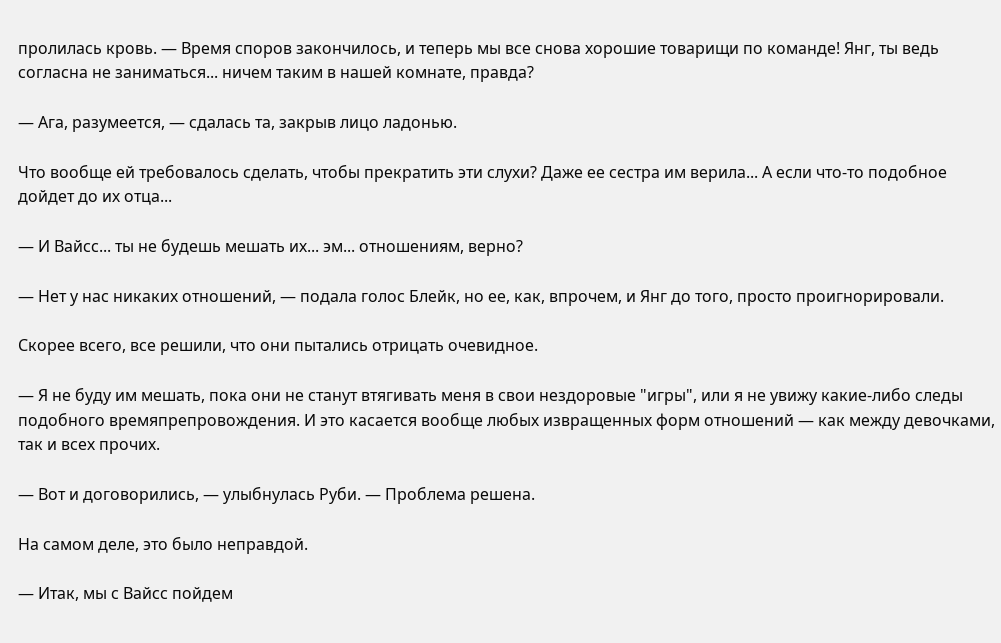пролилась кровь. — Время споров закончилось, и теперь мы все снова хорошие товарищи по команде! Янг, ты ведь согласна не заниматься... ничем таким в нашей комнате, правда?

— Ага, разумеется, — сдалась та, закрыв лицо ладонью.

Что вообще ей требовалось сделать, чтобы прекратить эти слухи? Даже ее сестра им верила... А если что-то подобное дойдет до их отца...

— И Вайсс... ты не будешь мешать их... эм... отношениям, верно?

— Нет у нас никаких отношений, — подала голос Блейк, но ее, как, впрочем, и Янг до того, просто проигнорировали.

Скорее всего, все решили, что они пытались отрицать очевидное.

— Я не буду им мешать, пока они не станут втягивать меня в свои нездоровые "игры", или я не увижу какие-либо следы подобного времяпрепровождения. И это касается вообще любых извращенных форм отношений — как между девочками, так и всех прочих.

— Вот и договорились, — улыбнулась Руби. — Проблема решена.

На самом деле, это было неправдой.

— Итак, мы с Вайсс пойдем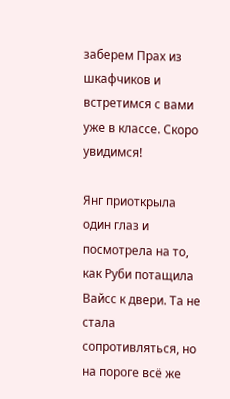заберем Прах из шкафчиков и встретимся с вами уже в классе. Скоро увидимся!

Янг приоткрыла один глаз и посмотрела на то, как Руби потащила Вайсс к двери. Та не стала сопротивляться, но на пороге всё же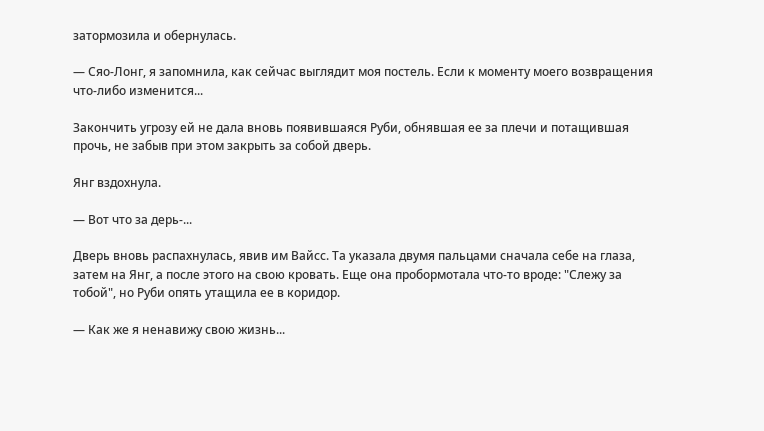затормозила и обернулась.

— Сяо-Лонг, я запомнила, как сейчас выглядит моя постель. Если к моменту моего возвращения что-либо изменится...

Закончить угрозу ей не дала вновь появившаяся Руби, обнявшая ее за плечи и потащившая прочь, не забыв при этом закрыть за собой дверь.

Янг вздохнула.

— Вот что за дерь-...

Дверь вновь распахнулась, явив им Вайсс. Та указала двумя пальцами сначала себе на глаза, затем на Янг, а после этого на свою кровать. Еще она пробормотала что-то вроде: "Слежу за тобой", но Руби опять утащила ее в коридор.

— Как же я ненавижу свою жизнь...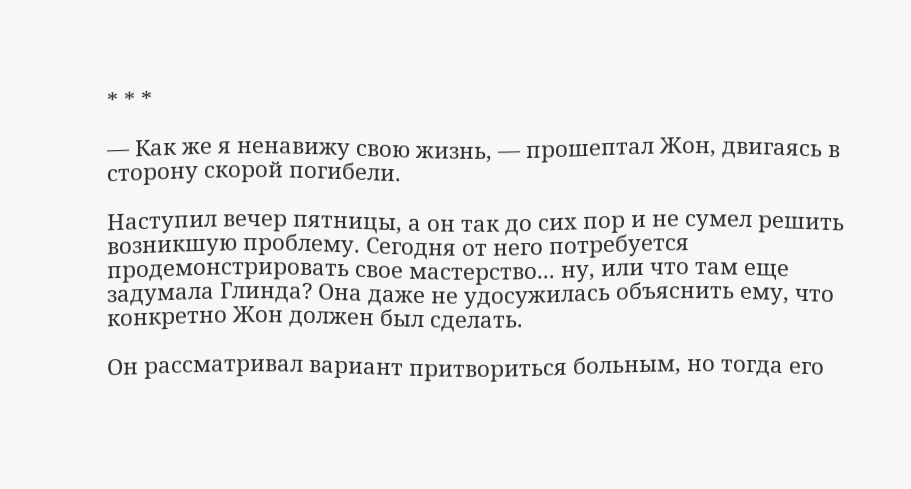* * *

— Как же я ненавижу свою жизнь, — прошептал Жон, двигаясь в сторону скорой погибели.

Наступил вечер пятницы, а он так до сих пор и не сумел решить возникшую проблему. Сегодня от него потребуется продемонстрировать свое мастерство... ну, или что там еще задумала Глинда? Она даже не удосужилась объяснить ему, что конкретно Жон должен был сделать.

Он рассматривал вариант притвориться больным, но тогда его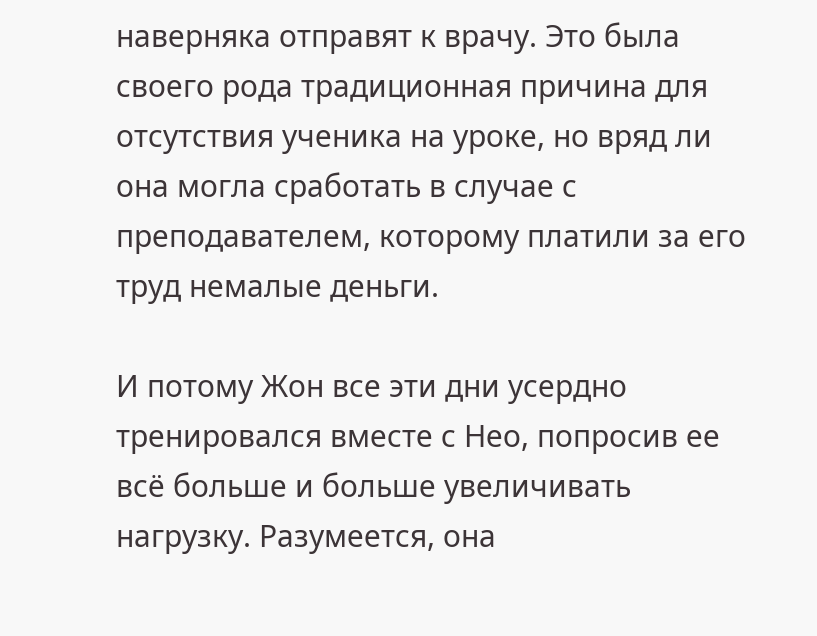наверняка отправят к врачу. Это была своего рода традиционная причина для отсутствия ученика на уроке, но вряд ли она могла сработать в случае с преподавателем, которому платили за его труд немалые деньги.

И потому Жон все эти дни усердно тренировался вместе с Нео, попросив ее всё больше и больше увеличивать нагрузку. Разумеется, она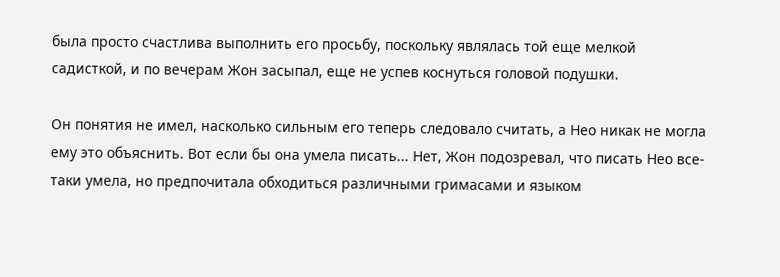была просто счастлива выполнить его просьбу, поскольку являлась той еще мелкой садисткой, и по вечерам Жон засыпал, еще не успев коснуться головой подушки.

Он понятия не имел, насколько сильным его теперь следовало считать, а Нео никак не могла ему это объяснить. Вот если бы она умела писать... Нет, Жон подозревал, что писать Нео все-таки умела, но предпочитала обходиться различными гримасами и языком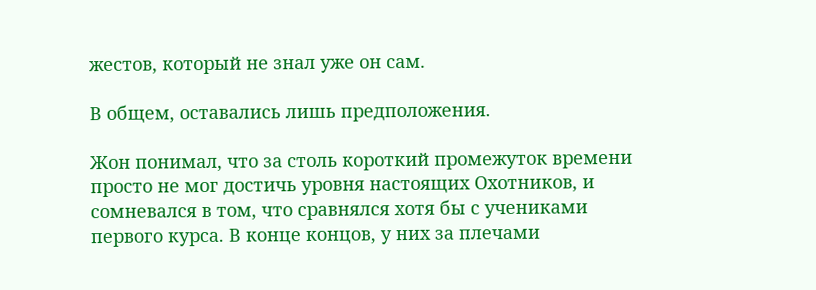жестов, который не знал уже он сам.

В общем, оставались лишь предположения.

Жон понимал, что за столь короткий промежуток времени просто не мог достичь уровня настоящих Охотников, и сомневался в том, что сравнялся хотя бы с учениками первого курса. В конце концов, у них за плечами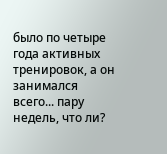было по четыре года активных тренировок, а он занимался всего... пару недель, что ли?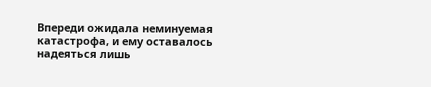Впереди ожидала неминуемая катастрофа, и ему оставалось надеяться лишь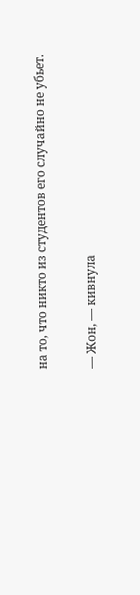на то, что никто из студентов его случайно не убьет.

— Жон, — кивнула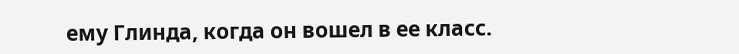ему Глинда, когда он вошел в ее класс.